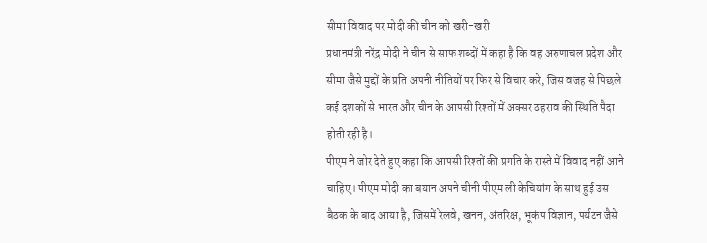सीमा विवाद पर मोदी की चीन को खरी-खरी
प्रधानमंत्री नरेंद्र मोदी ने चीन से साफ शब्दों में कहा है कि वह अरुणाचल प्रदेश और सीमा जैसे मुद्दों के प्रति अपनी नीतियों पर फिर से विचार करे, जिस वजह से पिछले कई दशकों से भारत और चीन के आपसी रिश्तों में अक्सर ठहराव की स्थिति पैदा होती रही है।
पीएम ने जोर देते हुए कहा कि आपसी रिश्तों की प्रगति के रास्ते में विवाद नहीं आने चाहिए। पीएम मोदी का बयान अपने चीनी पीएम ली केचियांग के साथ हुई उस बैठक के बाद आया है, जिसमें रेलवे, खनन, अंतरिक्ष, भूकंप विज्ञान, पर्यटन जैसे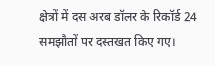क्षेत्रों में दस अरब डॉलर के रिकॉर्ड 24 समझौतों पर दस्तखत किए गए।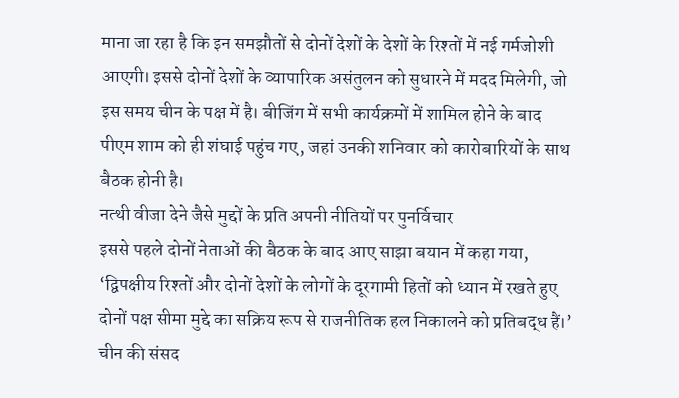माना जा रहा है कि इन समझौतों से दोनों देशों के देशों के रिश्तों में नई गर्मजोशी आएगी। इससे दोनों देशों के व्यापारिक असंतुलन को सुधारने में मदद मिलेगी, जो इस समय चीन के पक्ष में है। बीजिंग में सभी कार्यक्रमों में शामिल होने के बाद पीएम शाम को ही शंघाई पहुंच गए, जहां उनकी शनिवार को कारोबारियों के साथ बैठक होनी है।
नत्थी वीजा देने जैसे मुद्दों के प्रति अपनी नीतियों पर पुनर्विचार
इससे पहले दोनों नेताओं की बैठक के बाद आए साझा बयान में कहा गया, ‘द्विपक्षीय रिश्तों और दोनों देशों के लोगों के दूरगामी हितों को ध्यान में रखते हुए दोनों पक्ष सीमा मुद्दे का सक्रिय रूप से राजनीतिक हल निकालने को प्रतिबद्ध हैं।’
चीन की संसद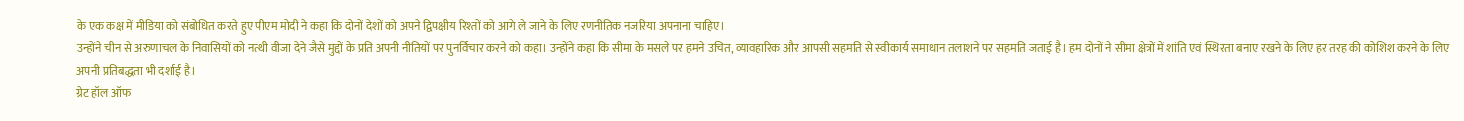के एक कक्ष में मीडिया को संबोधित करते हुए पीएम मोदी ने कहा कि दोनों देशों को अपने द्विपक्षीय रिश्तों को आगे ले जाने के लिए रणनीतिक नजरिया अपनाना चाहिए।
उन्होंने चीन से अरुणाचल के निवासियों को नत्थी वीजा देने जैसे मुद्दों के प्रति अपनी नीतियों पर पुनर्विचार करने को कहा। उन्होंने कहा कि सीमा के मसले पर हमने उचित, व्यावहारिक और आपसी सहमति से स्वीकार्य समाधान तलाशने पर सहमति जताई है। हम दोनों ने सीमा क्षेत्रों में शांति एवं स्थिरता बनाए रखने के लिए हर तरह की कोशिश करने के लिए अपनी प्रतिबद्धता भी दर्शाई है।
ग्रेट हॉल ऑफ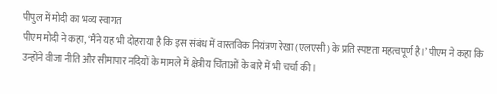पीपुल में मोदी का भव्य स्वागत
पीएम मोदी ने कहा, ‘मैंने यह भी दोहराया है कि इस संबंध में वास्तविक नियंत्रण रेखा (एलएसी) के प्रति स्पष्टता महत्वपूर्ण है।’ पीएम ने कहा कि उन्होंने वीजा नीति और सीमापार नदियों के मामले में क्षेत्रीय चिंताओं के बारे में भी चर्चा की।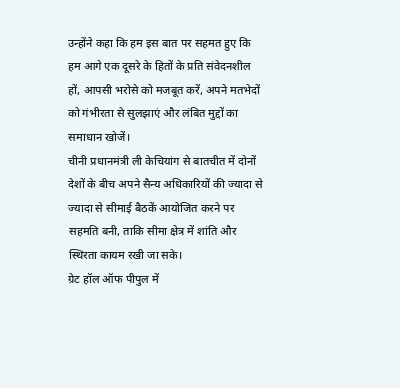उन्होंने कहा कि हम इस बात पर सहमत हुए कि हम आगे एक दूसरे के हितों के प्रति संवेदनशील हों, आपसी भरोसे को मजबूत करें, अपने मतभेदों को गंभीरता से सुलझाएं और लंबित मुद्दों का समाधान खोजें।
चीनी प्रधानमंत्री ली केचियांग से बातचीत में दोनों देशों के बीच अपने सैन्य अधिकारियों की ज्यादा से ज्यादा से सीमाई बैठकें आयोजित करने पर सहमति बनी, ताकि सीमा क्षेत्र में शांति और स्थिरता कायम रखी जा सके।
ग्रेट हॉल ऑफ पीपुल में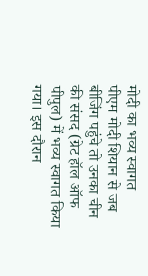मोदी का भव्य स्वागत
पीएम मोदी शियान से जब बीजिंग पहुंचे तो उनका चीन की संसद (ग्रेट हॉल ऑफ पीपुल) में भव्य स्वागत किया गया। इस दौरान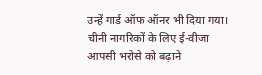उन्हें गार्ड ऑफ ऑनर भी दिया गया।
चीनी नागरिकों के लिए ई-वीजा
आपसी भरोसे को बढ़ाने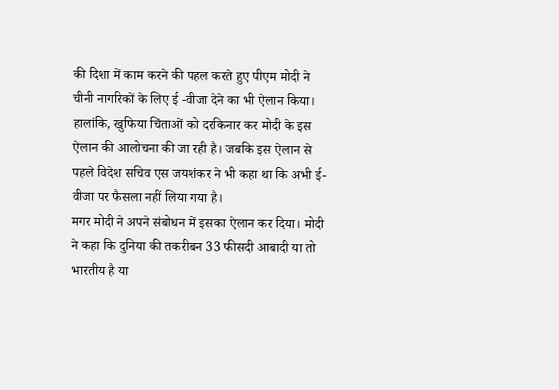की दिशा में काम करने की पहल करते हुए पीएम मोदी ने चीनी नागरिकों के लिए ई -वीजा देने का भी ऐलान किया। हालांकि, खुफिया चिंताओं को दरकिनार कर मोदी के इस ऐलान की आलोचना की जा रही है। जबकि इस ऐलान से पहले विदेश सचिव एस जयशंकर ने भी कहा था कि अभी ई-वीजा पर फैसला नहीं लिया गया है।
मगर मोदी ने अपने संबोधन में इसका ऐलान कर दिया। मोदी ने कहा कि दुनिया की तकरीबन 33 फीसदी आबादी या तो भारतीय है या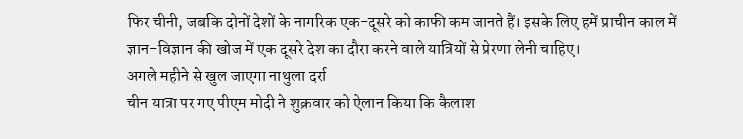फिर चीनी, जबकि दोनों देशों के नागरिक एक-दूसरे को काफी कम जानते हैं। इसके लिए हमें प्राचीन काल में ज्ञान-विज्ञान की खोज में एक दूसरे देश का दौरा करने वाले यात्रियों से प्रेरणा लेनी चाहिए।
अगले महीने से खुल जाएगा नाथुला दर्रा
चीन यात्रा पर गए पीएम मोदी ने शुक्रवार को ऐलान किया कि कैलाश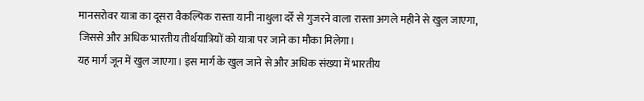मानसरोवर यात्रा का दूसरा वैकल्पिक रास्ता यानी नाथुला दर्रे से गुजरने वाला रास्ता अगले महीने से खुल जाएगा, जिससे और अधिक भारतीय तीर्थयात्रियों को यात्रा पर जाने का मौका मिलेगा।
यह मार्ग जून में खुल जाएगा। इस मार्ग के खुल जाने से और अधिक संख्या में भारतीय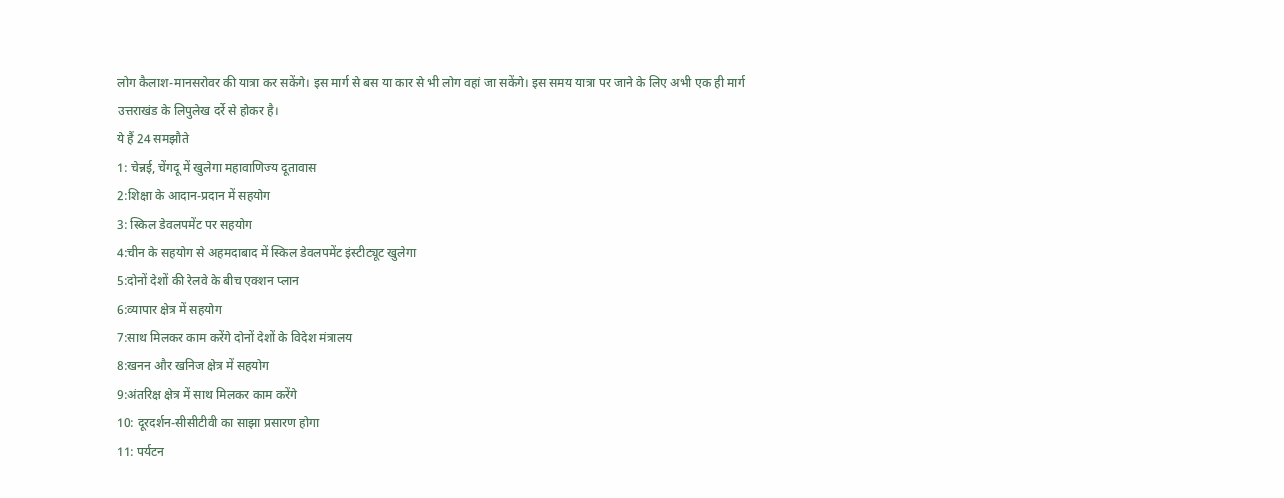लोग कैलाश-मानसरोवर की यात्रा कर सकेंगे। इस मार्ग से बस या कार से भी लोग वहां जा सकेंगे। इस समय यात्रा पर जाने के लिए अभी एक ही मार्ग उत्तराखंड के लिपुलेख दर्रे से होकर है।
ये हैं 24 समझौते
1: चेन्नई, चेंगदू में खुलेगा महावाणिज्य दूतावास
2:शिक्षा के आदान-प्रदान में सहयोग
3: स्किल डेवलपमेंट पर सहयोग
4:चीन के सहयोग से अहमदाबाद में स्किल डेवलपमेंट इंस्टीट्यूट खुलेगा
5:दोनों देशों की रेलवे के बीच एक्शन प्लान
6:व्यापार क्षेत्र में सहयोग
7:साथ मिलकर काम करेंगे दोनों देशों के विदेश मंत्रालय
8:खनन और खनिज क्षेत्र में सहयोग
9:अंतरिक्ष क्षेत्र में साथ मिलकर काम करेंगे
10: दूरदर्शन-सीसीटीवी का साझा प्रसारण होगा
11: पर्यटन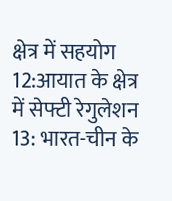क्षेत्र में सहयोग
12:आयात के क्षेत्र में सेफ्टी रेगुलेशन
13: भारत-चीन के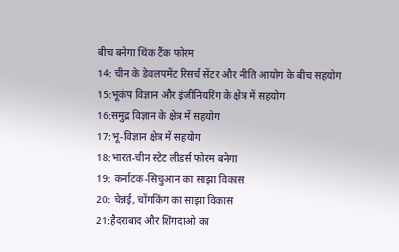बीच बनेगा थिंक टैंक फोरम
14: चीन के डेवलपमेंट रिसर्च सेंटर और नीति आयोग के बीच सहयोग
15:भूकंप विज्ञान और इंजीनियरिंग के क्षेत्र में सहयोग
16:समुद्र विज्ञान के क्षेत्र में सहयोग
17:भू-विज्ञान क्षेत्र में सहयोग
18:भारत-चीन स्टेट लीडर्स फोरम बनेगा
19: कर्नाटक-सिचुआन का साझा विकास
20: चेन्नई, चोंगकिंग का साझा विकास
21:हैदराबाद और शिंगदाओ का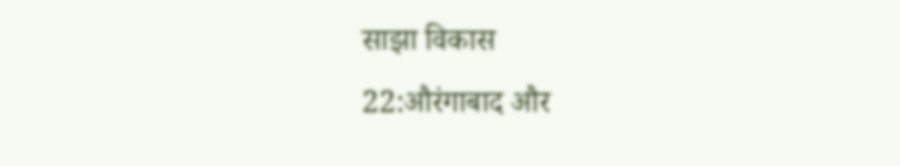साझा विकास
22:औरंगाबाद और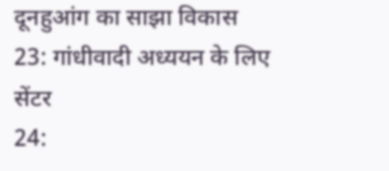दूनहुआंग का साझा विकास
23: गांधीवादी अध्ययन के लिए सेंटर
24: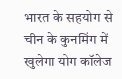भारत के सहयोग से चीन के कुनमिंग में खुलेगा योग कॉलेज